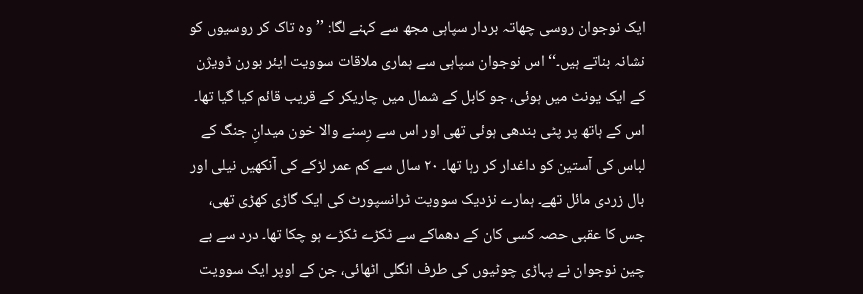ایک نوجوان روسی چھاتہ بردار سپاہی مجھ سے کہنے لگا: ’’وہ تاک کر روسیوں کو نشانہ بناتے ہیں۔‘‘ اس نوجوان سپاہی سے ہماری ملاقات سوویت ایئر بورن ڈویژن کے ایک یونٹ میں ہوئی، جو کابل کے شمال میں چاریکر کے قریب قائم کیا گیا تھا۔ اس کے ہاتھ پر پٹی بندھی ہوئی تھی اور اس سے رِسنے والا خون میدانِ جنگ کے لباس کی آستین کو داغدار کر رہا تھا۔ ۲۰ سال سے کم عمر لڑکے کی آنکھیں نیلی اور بال زردی مائل تھے۔ ہمارے نزدیک سوویت ٹرانسپورٹ کی ایک گاڑی کھڑی تھی، جس کا عقبی حصہ کسی کان کے دھماکے سے ٹکڑے ٹکڑے ہو چکا تھا۔ درد سے بے چین نوجوان نے پہاڑی چوٹیوں کی طرف انگلی اٹھائی، جن کے اوپر ایک سوویت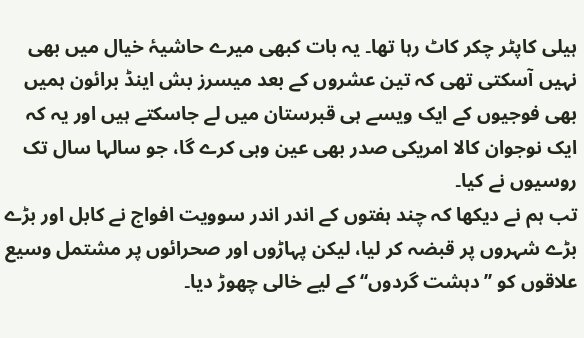ہیلی کاپٹر چکر کاٹ رہا تھا۔ یہ بات کبھی میرے حاشیۂ خیال میں بھی نہیں آسکتی تھی کہ تین عشروں کے بعد میسرز بش اینڈ برائون ہمیں بھی فوجیوں کے ایک ویسے ہی قبرستان میں لے جاسکتے ہیں اور یہ کہ ایک نوجوان کالا امریکی صدر بھی عین وہی کرے گا، جو سالہا سال تک روسیوں نے کیا۔
تب ہم نے دیکھا کہ چند ہفتوں کے اندر اندر سوویت افواج نے کابل اور بڑے بڑے شہروں پر قبضہ کر لیا، لیکن پہاڑوں اور صحرائوں پر مشتمل وسیع علاقوں کو ’’دہشت گردوں‘‘ کے لیے خالی چھوڑ دیا۔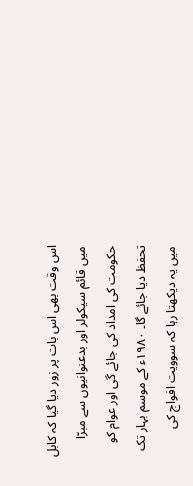اس وقت بھی اس بات پر زور دیا گیا کہ کابل میں قائم سیکولر اور بدعنوانیوں سے مبرّا حکومت کی امداد کی جائے گی اور عوام کو تحفظ دیا جائے گا۔ ۱۹۸۰ء کے موسم بہار تک میں یہ دیکھتا رہا کہ سوویت افواج کی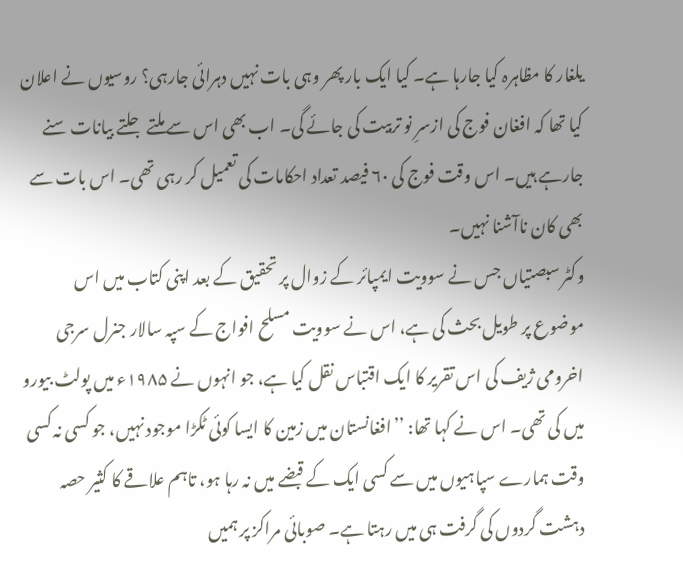یلغار کا مظاہرہ کیا جارہا ہے۔ کیا ایک بار پھر وہی بات نہیں دہرائی جارہی؟ روسیوں نے اعلان کیا تھا کہ افغان فوج کی ازسرِ نو تربیت کی جائے گی۔ اب بھی اس سے ملتے جلتے بیانات سنے جارہے ہیں۔ اس وقت فوج کی ۶۰ فیصد تعداد احکامات کی تعمیل کر رہی تھی۔ اس بات سے بھی کان ناآشنا نہیں۔
وکٹر سبصتیاں جس نے سوویت ایمپائر کے زوال پر تحقیق کے بعد اپنی کتاب میں اس موضوع پر طویل بحث کی ہے، اس نے سوویت مسلح افواج کے سپہ سالار جنرل سرجی اخرومی ژیف کی اس تقریر کا ایک اقتباس نقل کیا ہے، جو انہوں نے ۱۹۸۵ء میں پولٹ بیورو میں کی تھی۔ اس نے کہا تھا: ’’افغانستان میں زمین کا ایسا کوئی ٹکڑا موجود نہیں، جو کسی نہ کسی وقت ہمارے سپاہیوں میں سے کسی ایک کے قبضے میں نہ رہا ہو، تاہم علاقے کا کثیر حصہ دہشت گردوں کی گرفت ہی میں رہتا ہے۔ صوبائی مراکز پر ہمیں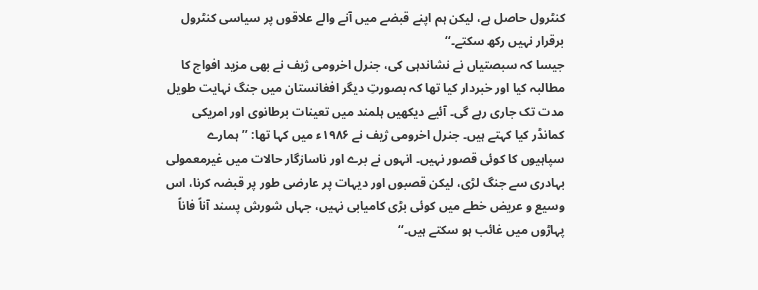کنٹرول حاصل ہے، لیکن ہم اپنے قبضے میں آنے والے علاقوں پر سیاسی کنٹرول برقرار نہیں رکھ سکتے۔‘‘
جیسا کہ سبصتیاں نے نشاندہی کی، جنرل اخرومی ژیف نے بھی مزید افواج کا مطالبہ کیا اور خبردار کیا تھا کہ بصورتِ دیگر افغانستان میں جنگ نہایت طویل مدت تک جاری رہے گی۔ آئیے دیکھیں ہلمند میں تعینات برطانوی اور امریکی کمانڈر کیا کہتے ہیں۔ جنرل اخرومی ژیف نے ۱۹۸۶ء میں کہا تھا: ’’ہمارے سپاہیوں کا کوئی قصور نہیں۔ انہوں نے برے اور ناسازگار حالات میں غیرمعمولی بہادری سے جنگ لڑی، لیکن قصبوں اور دیہات پر عارضی طور پر قبضہ کرنا، اس وسیع و عریض خطے میں کوئی بڑی کامیابی نہیں، جہاں شورش پسند آناً فاناً پہاڑوں میں غائب ہو سکتے ہیں۔‘‘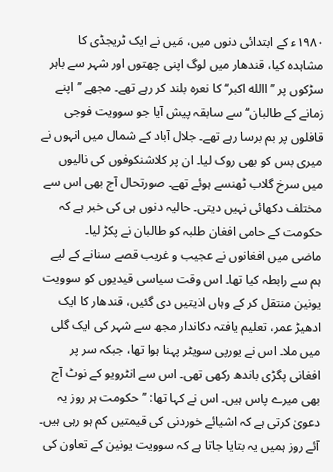۱۹۸۰ء کے ابتدائی دنوں میں، مَیں نے ایک ٹریجڈی کا مشاہدہ کیا، قندھار میں لوگ اپنی چھتوں اور شہر سے باہر سڑکوں پر ’’االله اکبر‘‘ کا نعرہ بلند کر رہے تھے۔ مجھے ’’اپنے زمانے کے طالبان‘‘ سے سابقہ پیش آیا جو سوویت فوجی قافلوں پر بم برسا رہے تھے۔ جلال آباد کے شمال میں انہوں نے میری بس کو بھی روک لیا۔ ان پر کلاشنکوفوں کی نالیوں میں سرخ گلاب ٹھنسے ہوئے تھے۔ صورتحال آج بھی اس سے مختلف دکھائی نہیں دیتی۔ حالیہ دنوں ہی کی خبر ہے کہ حکومت کے حامی افغان طلبہ کو طالبان نے پکڑ لیا۔
ماضی میں افغانوں نے عجیب و غریب قصے سنانے کے لیے ہم سے رابطہ کیا تھا۔ اس وقت سیاسی قیدیوں کو سوویت یونین منتقل کر کے وہاں اذیتیں دی گئیں، قندھار کا ایک ادھیڑ عمر، تعلیم یافتہ دکاندار مجھ سے شہر کی ایک گلی میں ملا۔ اس نے یورپی سویٹر پہنا ہوا تھا، جبکہ سر پر افغانی پگڑی باندھ رکھی تھی۔ اس سے انٹرویو کے نوٹ آج بھی میرے پاس ہیں۔ اس نے کہا تھا: ’’حکومت ہر روز یہ دعویٰ کرتی ہے کہ اشیائے خوردنی کی قیمتیں کم ہو رہی ہیں۔ آئے روز ہمیں یہ بتایا جاتا ہے کہ سوویت یونین کے تعاون کی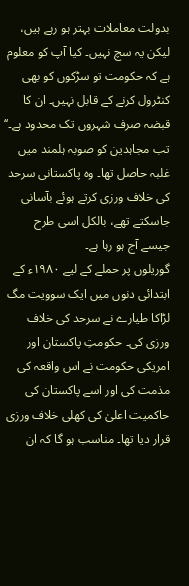بدولت معاملات بہتر ہو رہے ہیں، لیکن یہ سچ نہیں۔ کیا آپ کو معلوم ہے کہ حکومت تو سڑکوں کو بھی کنٹرول کرنے کے قابل نہیں۔ ان کا قبضہ صرف شہروں تک محدود ہے۔‘‘ تب مجاہدین کو صوبہ ہلمند میں غلبہ حاصل تھا۔ وہ پاکستانی سرحد کی خلاف ورزی کرتے ہوئے بآسانی جاسکتے تھے، بالکل اسی طرح جیسے آج ہو رہا ہے۔
گوریلوں پر حملے کے لیے ۱۹۸۰ء کے ابتدائی دنوں میں ایک سوویت مگ لڑاکا طیارے نے سرحد کی خلاف ورزی کی۔ حکومتِ پاکستان اور امریکی حکومت نے اس واقعہ کی مذمت کی اور اسے پاکستان کی حاکمیت اعلیٰ کی کھلی خلاف ورزی قرار دیا تھا۔ مناسب ہو گا کہ ان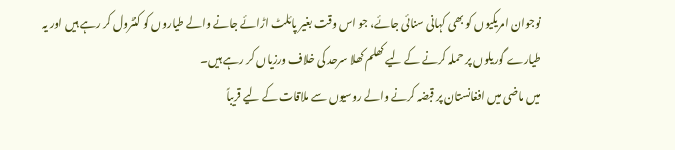نوجوان امریکیوں کو بھی کہانی سنائی جائے، جو اس وقت بغیر پائلٹ اڑائے جانے والے طیاروں کو کنٹرول کر رہے ہیں اور یہ طیارے گوریلوں پر حملہ کرنے کے لیے کھلم کھلا سرحد کی خلاف ورزیاں کر رہے ہیں۔
میں ماضی میں افغانستان پر قبضہ کرنے والے روسیوں سے ملاقات کے لیے قریباً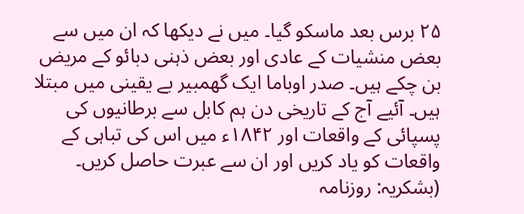۲۵ برس بعد ماسکو گیا۔ میں نے دیکھا کہ ان میں سے بعض منشیات کے عادی اور بعض ذہنی دبائو کے مریض بن چکے ہیں۔ صدر اوباما ایک گھمبیر بے یقینی میں مبتلا ہیں۔ آئیے آج کے تاریخی دن ہم کابل سے برطانیوں کی پسپائی کے واقعات اور ۱۸۴۲ء میں اس کی تباہی کے واقعات کو یاد کریں اور ان سے عبرت حاصل کریں۔
(بشکریہ: روزنامہ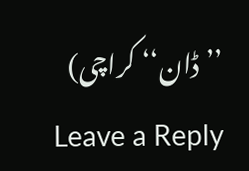’’ڈان‘‘ کراچی)
Leave a Reply